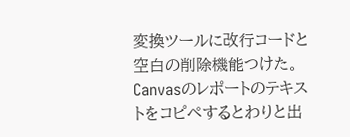変換ツールに改行コードと空白の削除機能つけた。Canvasのレポートのテキストをコピペするとわりと出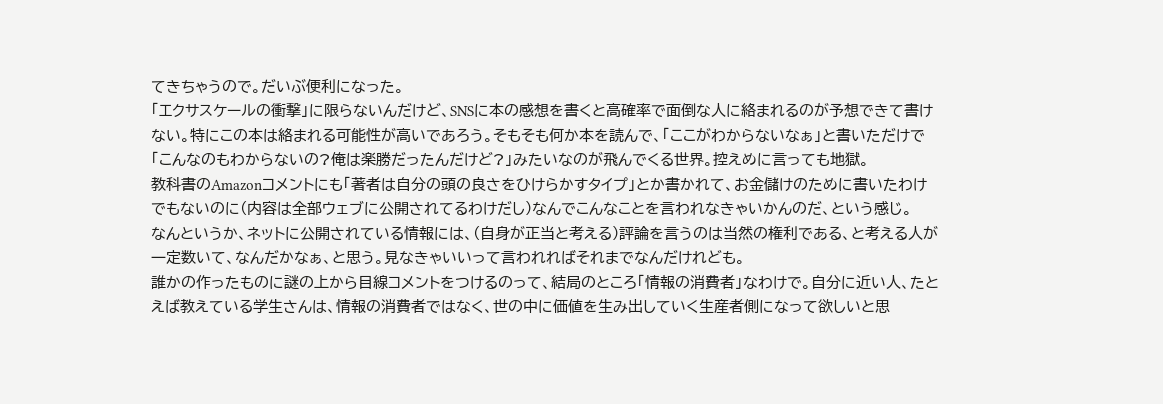てきちゃうので。だいぶ便利になった。
「エクサスケールの衝撃」に限らないんだけど、SNSに本の感想を書くと高確率で面倒な人に絡まれるのが予想できて書けない。特にこの本は絡まれる可能性が高いであろう。そもそも何か本を読んで、「ここがわからないなぁ」と書いただけで「こんなのもわからないの?俺は楽勝だったんだけど?」みたいなのが飛んでくる世界。控えめに言っても地獄。
教科書のAmazonコメントにも「著者は自分の頭の良さをひけらかすタイプ」とか書かれて、お金儲けのために書いたわけでもないのに(内容は全部ウェブに公開されてるわけだし)なんでこんなことを言われなきゃいかんのだ、という感じ。
なんというか、ネットに公開されている情報には、(自身が正当と考える)評論を言うのは当然の権利である、と考える人が一定数いて、なんだかなぁ、と思う。見なきゃいいって言われればそれまでなんだけれども。
誰かの作ったものに謎の上から目線コメントをつけるのって、結局のところ「情報の消費者」なわけで。自分に近い人、たとえば教えている学生さんは、情報の消費者ではなく、世の中に価値を生み出していく生産者側になって欲しいと思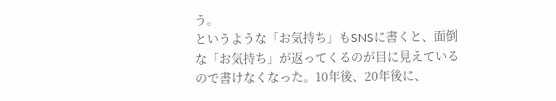う。
というような「お気持ち」もSNSに書くと、面倒な「お気持ち」が返ってくるのが目に見えているので書けなくなった。10年後、20年後に、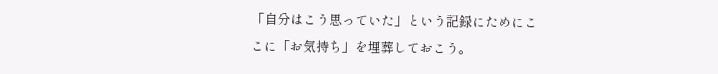「自分はこう思っていた」という記録にためにここに「お気持ち」を埋葬しておこう。